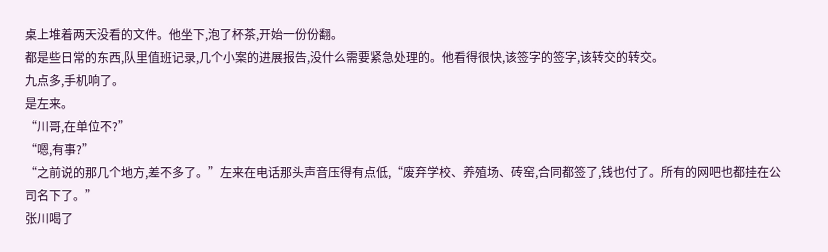桌上堆着两天没看的文件。他坐下,泡了杯茶,开始一份份翻。
都是些日常的东西,队里值班记录,几个小案的进展报告,没什么需要紧急处理的。他看得很快,该签字的签字,该转交的转交。
九点多,手机响了。
是左来。
“川哥,在单位不?”
“嗯,有事?”
“之前说的那几个地方,差不多了。”左来在电话那头声音压得有点低,“废弃学校、养殖场、砖窑,合同都签了,钱也付了。所有的网吧也都挂在公司名下了。”
张川喝了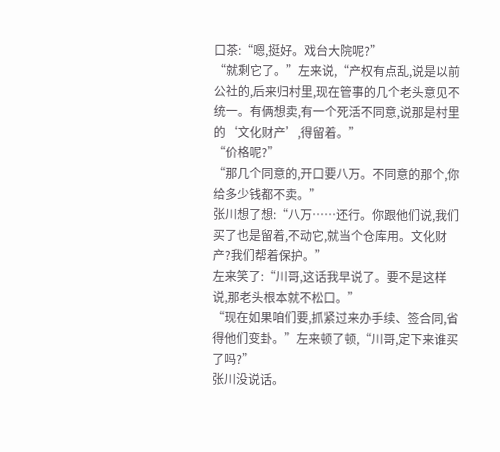口茶:“嗯,挺好。戏台大院呢?”
“就剩它了。”左来说,“产权有点乱,说是以前公社的,后来归村里,现在管事的几个老头意见不统一。有俩想卖,有一个死活不同意,说那是村里的‘文化财产’,得留着。”
“价格呢?”
“那几个同意的,开口要八万。不同意的那个,你给多少钱都不卖。”
张川想了想:“八万……还行。你跟他们说,我们买了也是留着,不动它,就当个仓库用。文化财产?我们帮着保护。”
左来笑了:“川哥,这话我早说了。要不是这样说,那老头根本就不松口。”
“现在如果咱们要,抓紧过来办手续、签合同,省得他们变卦。”左来顿了顿,“川哥,定下来谁买了吗?”
张川没说话。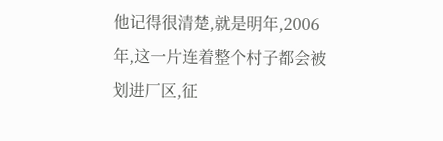他记得很清楚,就是明年,2006年,这一片连着整个村子都会被划进厂区,征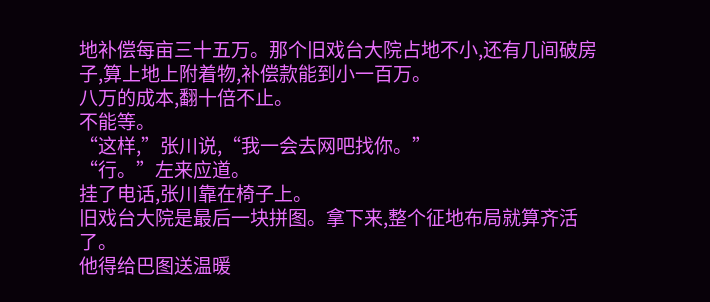地补偿每亩三十五万。那个旧戏台大院占地不小,还有几间破房子,算上地上附着物,补偿款能到小一百万。
八万的成本,翻十倍不止。
不能等。
“这样,”张川说,“我一会去网吧找你。”
“行。”左来应道。
挂了电话,张川靠在椅子上。
旧戏台大院是最后一块拼图。拿下来,整个征地布局就算齐活了。
他得给巴图送温暖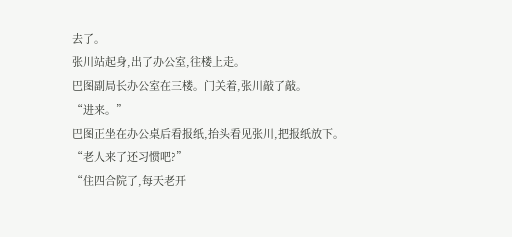去了。
张川站起身,出了办公室,往楼上走。
巴图副局长办公室在三楼。门关着,张川敲了敲。
“进来。”
巴图正坐在办公桌后看报纸,抬头看见张川,把报纸放下。
“老人来了还习惯吧?”
“住四合院了,每天老开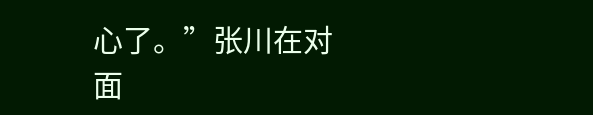心了。”张川在对面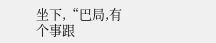坐下,“巴局,有个事跟